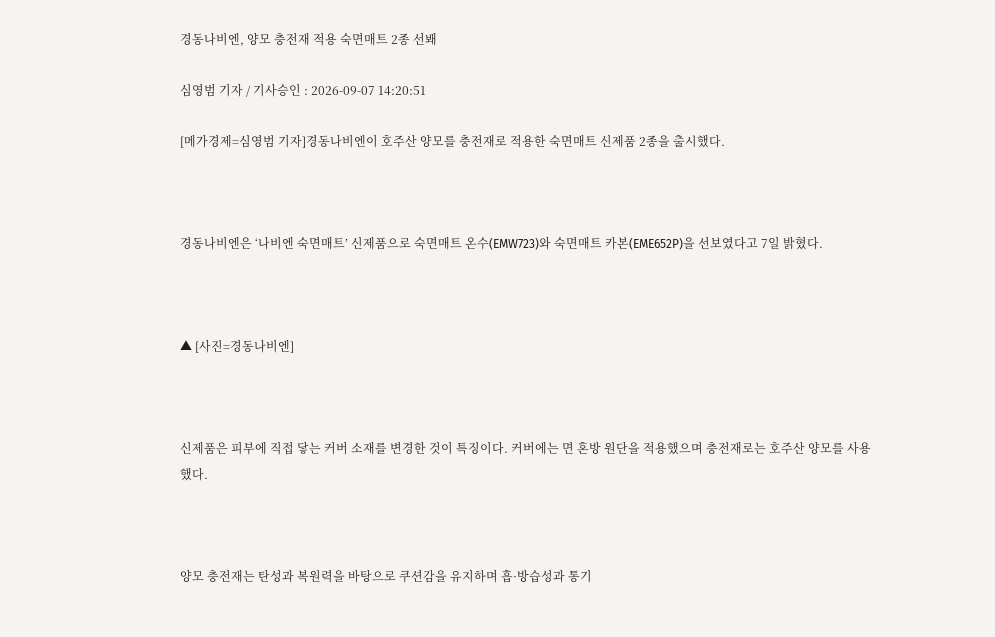경동나비엔, 양모 충전재 적용 숙면매트 2종 선봬

심영범 기자 / 기사승인 : 2026-09-07 14:20:51

[메가경제=심영범 기자]경동나비엔이 호주산 양모를 충전재로 적용한 숙면매트 신제품 2종을 출시했다.



경동나비엔은 ‘나비엔 숙면매트’ 신제품으로 숙면매트 온수(EMW723)와 숙면매트 카본(EME652P)을 선보였다고 7일 밝혔다.



▲ [사진=경동나비엔]



신제품은 피부에 직접 닿는 커버 소재를 변경한 것이 특징이다. 커버에는 면 혼방 원단을 적용했으며 충전재로는 호주산 양모를 사용했다.



양모 충전재는 탄성과 복원력을 바탕으로 쿠션감을 유지하며 흡·방습성과 통기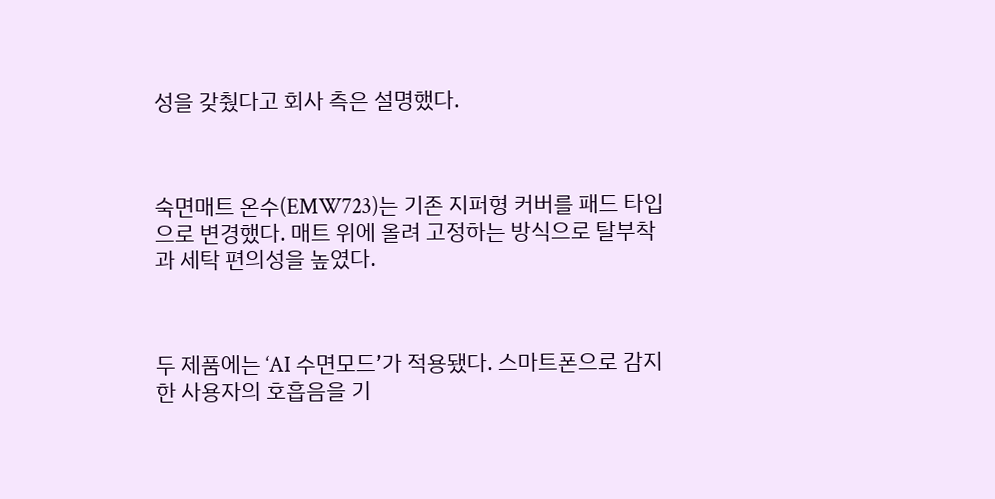성을 갖췄다고 회사 측은 설명했다.



숙면매트 온수(EMW723)는 기존 지퍼형 커버를 패드 타입으로 변경했다. 매트 위에 올려 고정하는 방식으로 탈부착과 세탁 편의성을 높였다.



두 제품에는 ‘AI 수면모드’가 적용됐다. 스마트폰으로 감지한 사용자의 호흡음을 기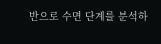반으로 수면 단계를 분석하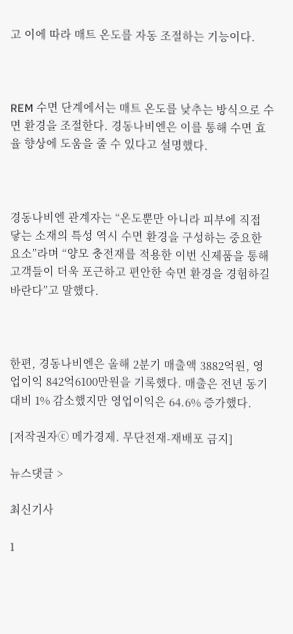고 이에 따라 매트 온도를 자동 조절하는 기능이다.



REM 수면 단계에서는 매트 온도를 낮추는 방식으로 수면 환경을 조절한다. 경동나비엔은 이를 통해 수면 효율 향상에 도움을 줄 수 있다고 설명했다.



경동나비엔 관계자는 “온도뿐만 아니라 피부에 직접 닿는 소재의 특성 역시 수면 환경을 구성하는 중요한 요소”라며 “양모 충전재를 적용한 이번 신제품을 통해 고객들이 더욱 포근하고 편안한 숙면 환경을 경험하길 바란다”고 말했다.



한편, 경동나비엔은 올해 2분기 매출액 3882억원, 영업이익 842억6100만원을 기록했다. 매출은 전년 동기 대비 1% 감소했지만 영업이익은 64.6% 증가했다.

[저작권자ⓒ 메가경제. 무단전재-재배포 금지]

뉴스댓글 >

최신기사

1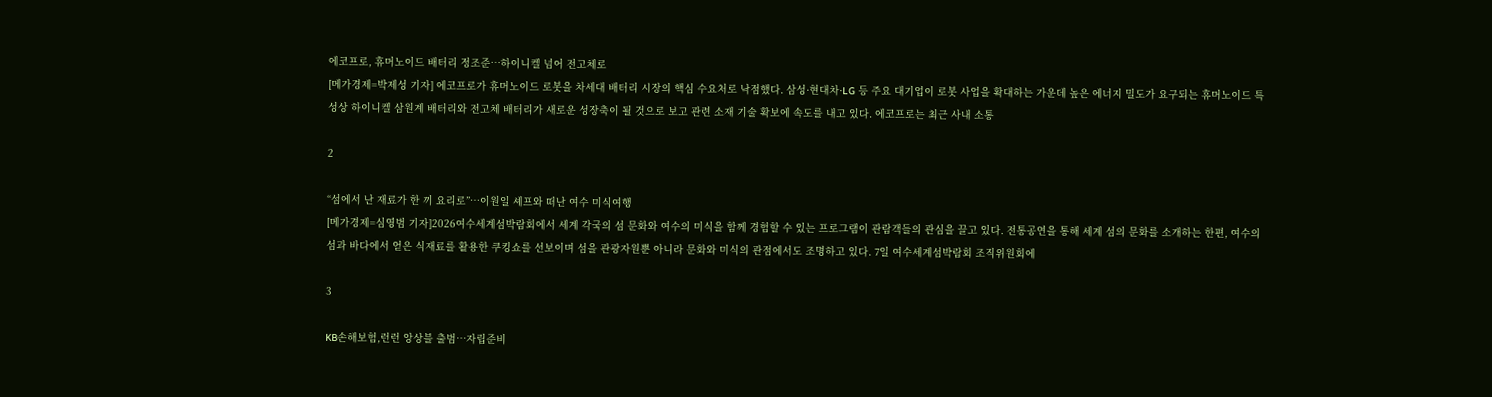에코프로, 휴머노이드 배터리 정조준…하이니켈 넘어 전고체로
[메가경제=박제성 기자] 에코프로가 휴머노이드 로봇을 차세대 배터리 시장의 핵심 수요처로 낙점했다. 삼성·현대차·LG 등 주요 대기업이 로봇 사업을 확대하는 가운데 높은 에너지 밀도가 요구되는 휴머노이드 특성상 하이니켈 삼원계 배터리와 전고체 배터리가 새로운 성장축이 될 것으로 보고 관련 소재 기술 확보에 속도를 내고 있다. 에코프로는 최근 사내 소통

2

“섬에서 난 재료가 한 끼 요리로”…이원일 셰프와 떠난 여수 미식여행
[메가경제=심영범 기자]2026여수세계섬박람회에서 세계 각국의 섬 문화와 여수의 미식을 함께 경험할 수 있는 프로그램이 관람객들의 관심을 끌고 있다. 전통공연을 통해 세계 섬의 문화를 소개하는 한편, 여수의 섬과 바다에서 얻은 식재료를 활용한 쿠킹쇼를 선보이며 섬을 관광자원뿐 아니라 문화와 미식의 관점에서도 조명하고 있다. 7일 여수세계섬박람회 조직위원회에

3

KB손해보험,런런 앙상블 출범…자립준비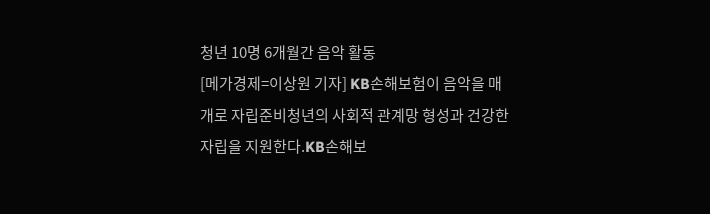청년 10명 6개월간 음악 활동
[메가경제=이상원 기자] KB손해보험이 음악을 매개로 자립준비청년의 사회적 관계망 형성과 건강한 자립을 지원한다.KB손해보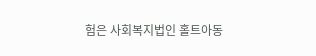험은 사회복지법인 홀트아동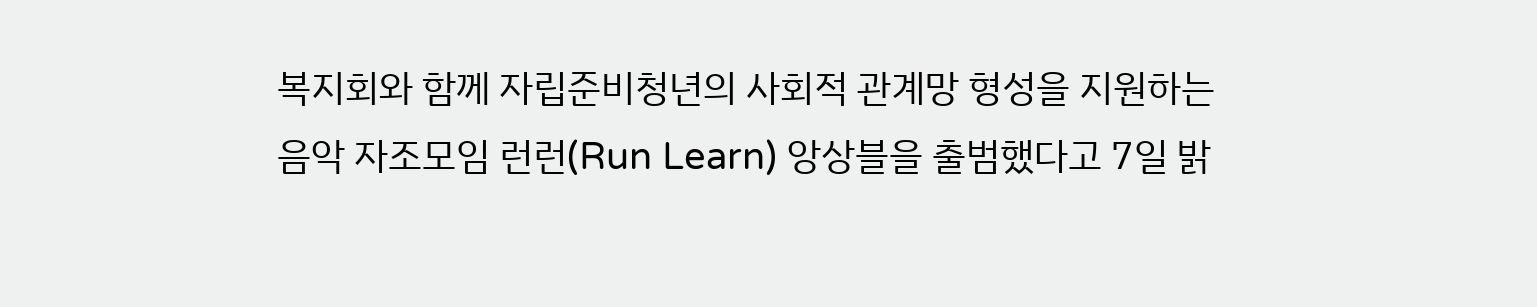복지회와 함께 자립준비청년의 사회적 관계망 형성을 지원하는 음악 자조모임 런런(Run Learn) 앙상블을 출범했다고 7일 밝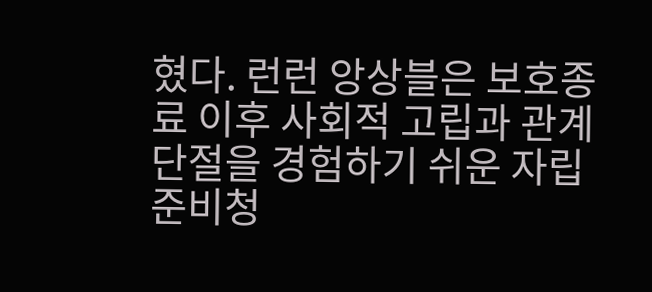혔다. 런런 앙상블은 보호종료 이후 사회적 고립과 관계 단절을 경험하기 쉬운 자립준비청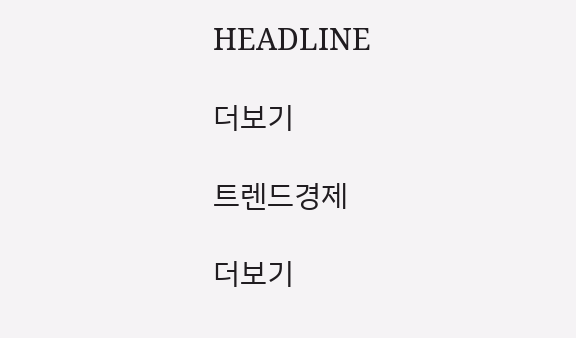HEADLINE

더보기

트렌드경제

더보기